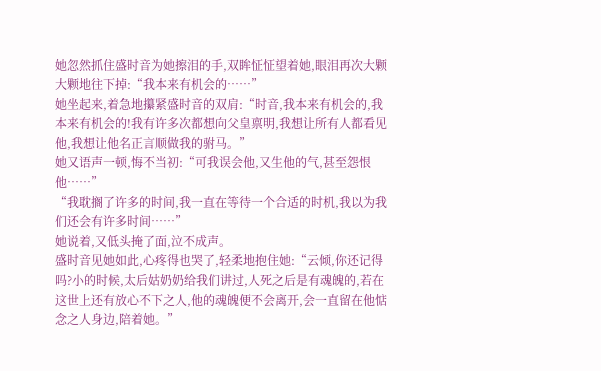她忽然抓住盛时音为她擦泪的手,双眸怔怔望着她,眼泪再次大颗大颗地往下掉:“我本来有机会的……”
她坐起来,着急地攥紧盛时音的双肩:“时音,我本来有机会的,我本来有机会的!我有许多次都想向父皇禀明,我想让所有人都看见他,我想让他名正言顺做我的驸马。”
她又语声一顿,悔不当初:“可我误会他,又生他的气,甚至怨恨他……”
“我耽搁了许多的时间,我一直在等待一个合适的时机,我以为我们还会有许多时间……”
她说着,又低头掩了面,泣不成声。
盛时音见她如此,心疼得也哭了,轻柔地抱住她:“云倾,你还记得吗?小的时候,太后姑奶奶给我们讲过,人死之后是有魂魄的,若在这世上还有放心不下之人,他的魂魄便不会离开,会一直留在他惦念之人身边,陪着她。”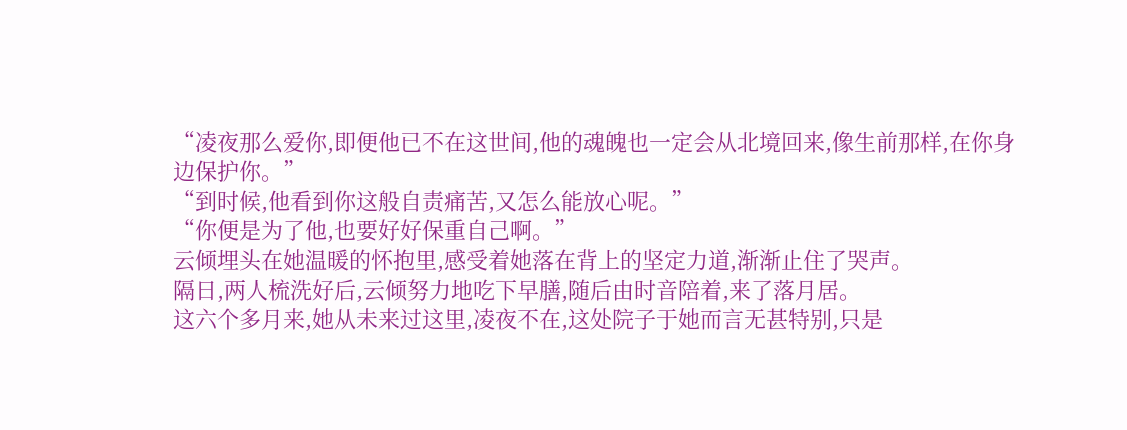“凌夜那么爱你,即便他已不在这世间,他的魂魄也一定会从北境回来,像生前那样,在你身边保护你。”
“到时候,他看到你这般自责痛苦,又怎么能放心呢。”
“你便是为了他,也要好好保重自己啊。”
云倾埋头在她温暖的怀抱里,感受着她落在背上的坚定力道,渐渐止住了哭声。
隔日,两人梳洗好后,云倾努力地吃下早膳,随后由时音陪着,来了落月居。
这六个多月来,她从未来过这里,凌夜不在,这处院子于她而言无甚特别,只是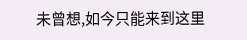未曾想,如今只能来到这里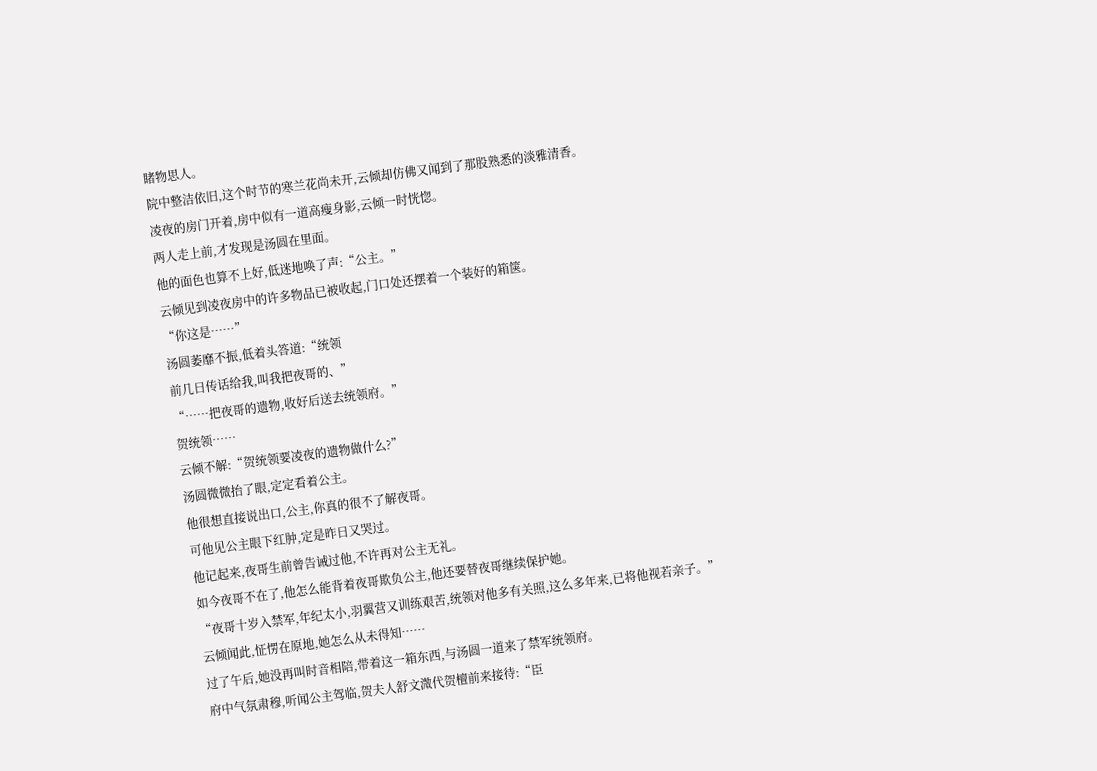睹物思人。
院中整洁依旧,这个时节的寒兰花尚未开,云倾却仿佛又闻到了那股熟悉的淡雅清香。
凌夜的房门开着,房中似有一道高瘦身影,云倾一时恍惚。
两人走上前,才发现是汤圆在里面。
他的面色也算不上好,低迷地唤了声:“公主。”
云倾见到凌夜房中的许多物品已被收起,门口处还摆着一个装好的箱箧。
“你这是……”
汤圆萎靡不振,低着头答道:“统领
前几日传话给我,叫我把夜哥的、”
“……把夜哥的遗物,收好后送去统领府。”
贺统领……
云倾不解:“贺统领要凌夜的遗物做什么?”
汤圆微微抬了眼,定定看着公主。
他很想直接说出口,公主,你真的很不了解夜哥。
可他见公主眼下红肿,定是昨日又哭过。
他记起来,夜哥生前曾告诫过他,不许再对公主无礼。
如今夜哥不在了,他怎么能背着夜哥欺负公主,他还要替夜哥继续保护她。
“夜哥十岁入禁军,年纪太小,羽翼营又训练艰苦,统领对他多有关照,这么多年来,已将他视若亲子。”
云倾闻此,怔愣在原地,她怎么从未得知……
过了午后,她没再叫时音相陪,带着这一箱东西,与汤圆一道来了禁军统领府。
府中气氛肃穆,听闻公主驾临,贺夫人舒文溦代贺檀前来接待:“臣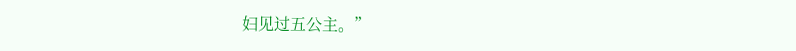妇见过五公主。”